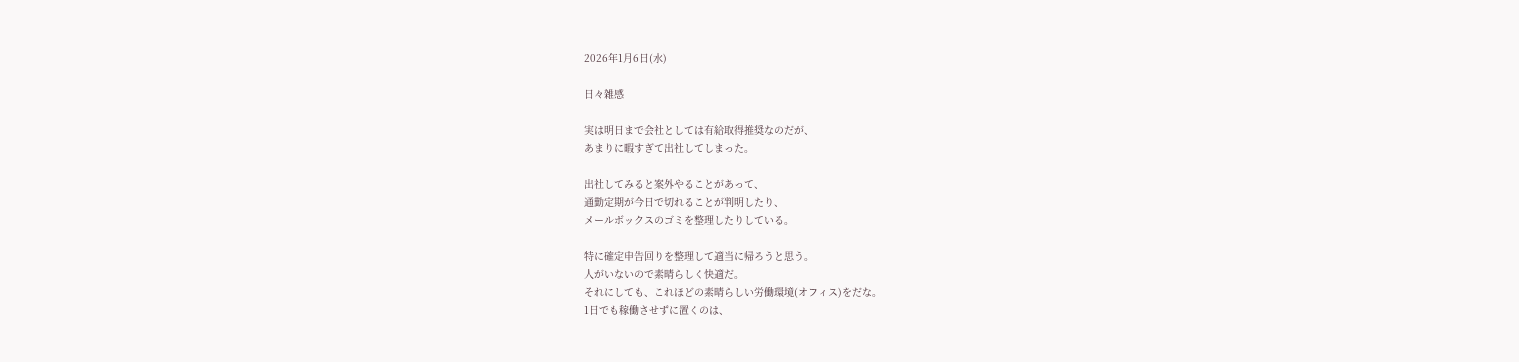2026年1月6日(水)

日々雑感

実は明日まで会社としては有給取得推奨なのだが、
あまりに暇すぎて出社してしまった。

出社してみると案外やることがあって、
通勤定期が今日で切れることが判明したり、
メールボックスのゴミを整理したりしている。

特に確定申告回りを整理して適当に帰ろうと思う。
人がいないので素晴らしく快適だ。
それにしても、これほどの素晴らしい労働環境(オフィス)をだな。
1日でも稼働させずに置くのは、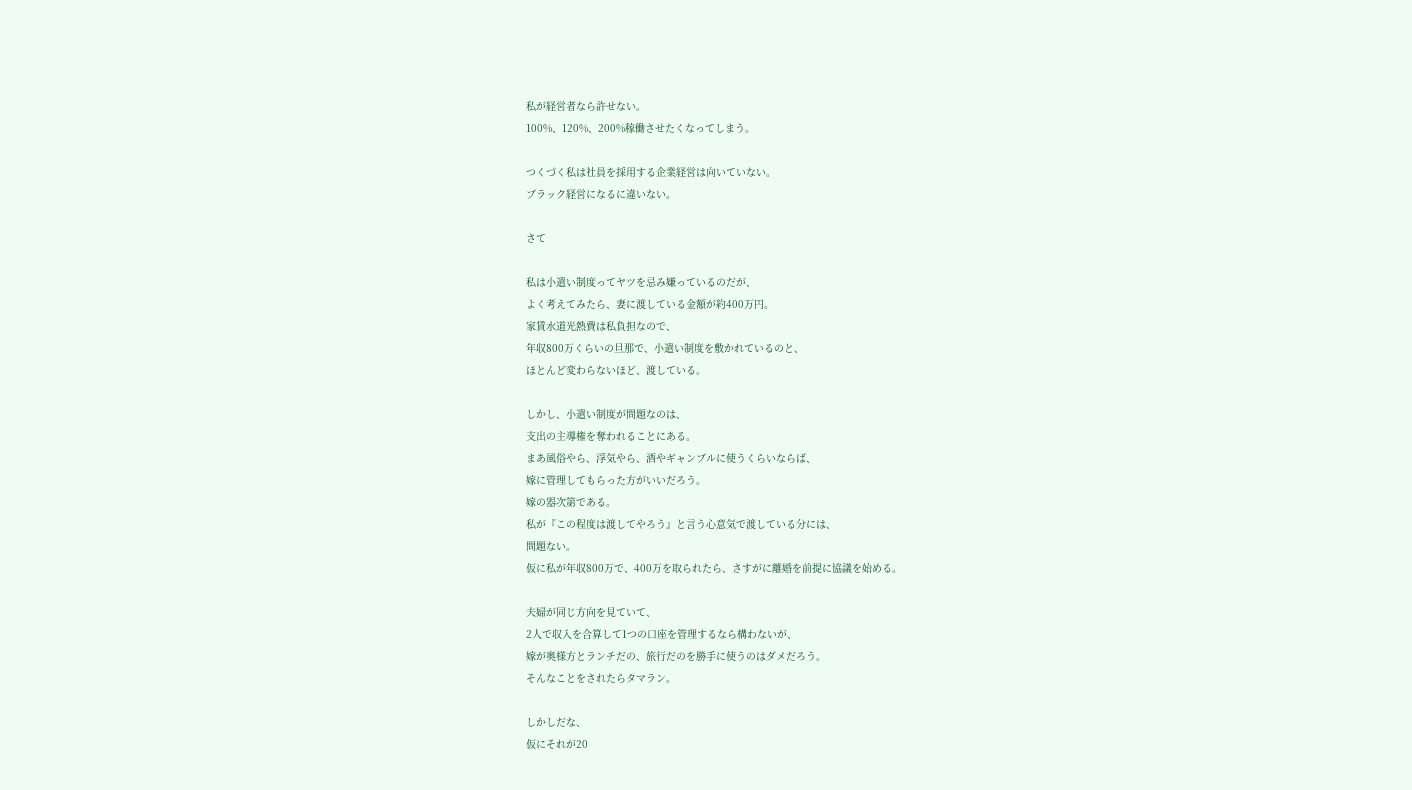私が経営者なら許せない。
100%、120%、200%稼働させたくなってしまう。

つくづく私は社員を採用する企業経営は向いていない。
ブラック経営になるに違いない。

さて

私は小遣い制度ってヤツを忌み嫌っているのだが、
よく考えてみたら、妻に渡している金額が約400万円。
家賃水道光熱費は私負担なので、
年収800万くらいの旦那で、小遣い制度を敷かれているのと、
ほとんど変わらないほど、渡している。

しかし、小遣い制度が問題なのは、
支出の主導権を奪われることにある。
まあ風俗やら、浮気やら、酒やギャンブルに使うくらいならば、
嫁に管理してもらった方がいいだろう。
嫁の器次第である。
私が『この程度は渡してやろう』と言う心意気で渡している分には、
問題ない。
仮に私が年収800万で、400万を取られたら、さすがに離婚を前提に協議を始める。

夫婦が同じ方向を見ていて、
2人で収入を合算して1つの口座を管理するなら構わないが、
嫁が奥様方とランチだの、旅行だのを勝手に使うのはダメだろう。
そんなことをされたらタマラン。

しかしだな、
仮にそれが20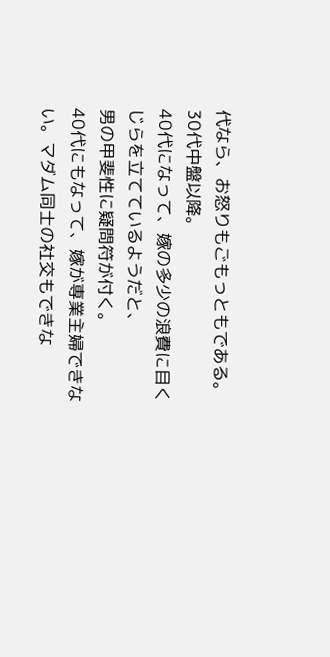代なら、お怒りもごもっともである。
30代中盤以降。
40代になって、嫁の多少の浪費に目くじらを立てているようだと、
男の甲斐性に疑問符が付く。
40代にもなって、嫁が専業主婦できない。マダム同士の社交もできな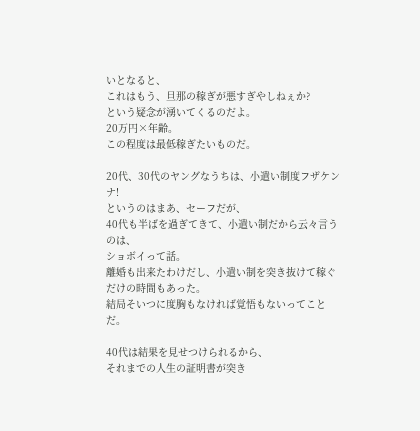いとなると、
これはもう、旦那の稼ぎが悪すぎやしねぇか?
という疑念が湧いてくるのだよ。
20万円×年齢。
この程度は最低稼ぎたいものだ。

20代、30代のヤングなうちは、小遣い制度フザケンナ!
というのはまあ、セーフだが、
40代も半ばを過ぎてきて、小遣い制だから云々言うのは、
ショボイって話。
離婚も出来たわけだし、小遣い制を突き抜けて稼ぐだけの時間もあった。
結局そいつに度胸もなければ覚悟もないってことだ。

40代は結果を見せつけられるから、
それまでの人生の証明書が突き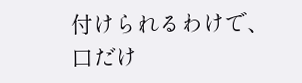付けられるわけで、
口だけ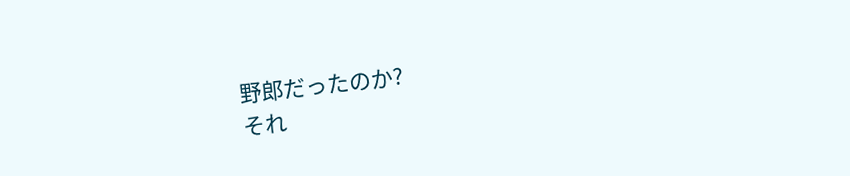野郎だったのか?
それ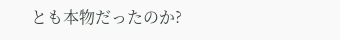とも本物だったのか?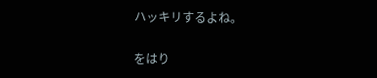ハッキリするよね。

をはり